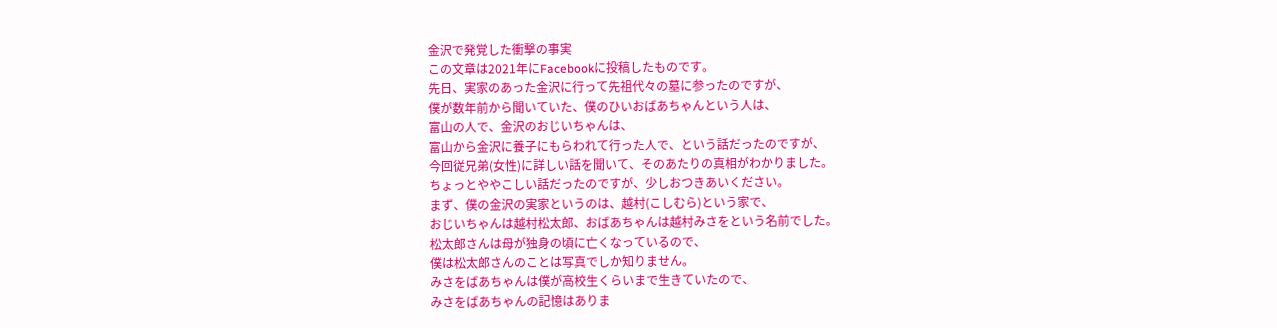金沢で発覚した衝撃の事実
この文章は2021年にFacebookに投稿したものです。
先日、実家のあった金沢に行って先祖代々の墓に参ったのですが、
僕が数年前から聞いていた、僕のひいおばあちゃんという人は、
富山の人で、金沢のおじいちゃんは、
富山から金沢に養子にもらわれて行った人で、という話だったのですが、
今回従兄弟(女性)に詳しい話を聞いて、そのあたりの真相がわかりました。
ちょっとややこしい話だったのですが、少しおつきあいください。
まず、僕の金沢の実家というのは、越村(こしむら)という家で、
おじいちゃんは越村松太郎、おばあちゃんは越村みさをという名前でした。
松太郎さんは母が独身の頃に亡くなっているので、
僕は松太郎さんのことは写真でしか知りません。
みさをばあちゃんは僕が高校生くらいまで生きていたので、
みさをばあちゃんの記憶はありま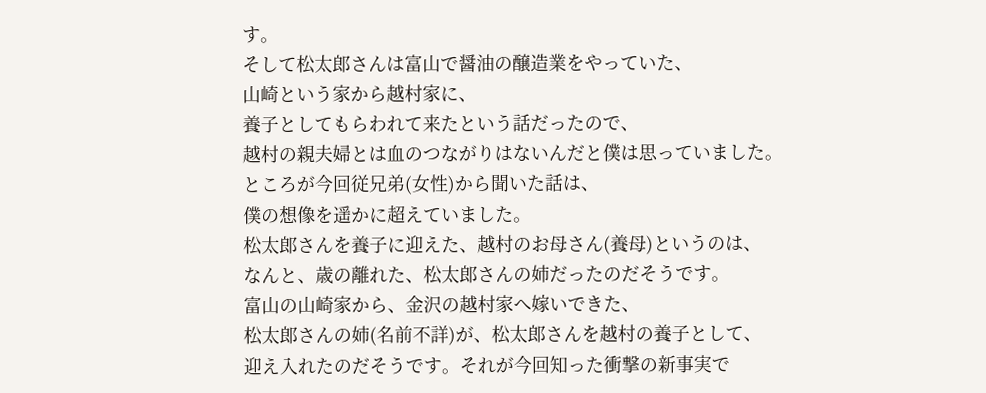す。
そして松太郎さんは富山で醤油の醸造業をやっていた、
山崎という家から越村家に、
養子としてもらわれて来たという話だったので、
越村の親夫婦とは血のつながりはないんだと僕は思っていました。
ところが今回従兄弟(女性)から聞いた話は、
僕の想像を遥かに超えていました。
松太郎さんを養子に迎えた、越村のお母さん(養母)というのは、
なんと、歳の離れた、松太郎さんの姉だったのだそうです。
富山の山崎家から、金沢の越村家へ嫁いできた、
松太郎さんの姉(名前不詳)が、松太郎さんを越村の養子として、
迎え入れたのだそうです。それが今回知った衝撃の新事実で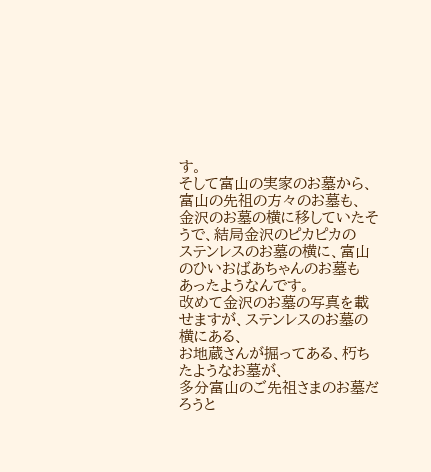す。
そして富山の実家のお墓から、富山の先祖の方々のお墓も、
金沢のお墓の横に移していたそうで、結局金沢のピカピカの
ステンレスのお墓の横に、富山のひいおばあちゃんのお墓も
あったようなんです。
改めて金沢のお墓の写真を載せますが、ステンレスのお墓の横にある、
お地蔵さんが掘ってある、朽ちたようなお墓が、
多分富山のご先祖さまのお墓だろうと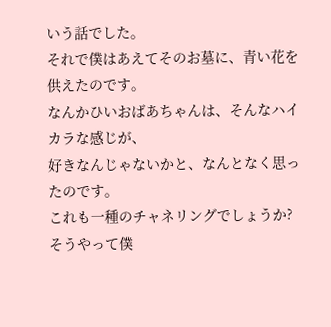いう話でした。
それで僕はあえてそのお墓に、青い花を供えたのです。
なんかひいおばあちゃんは、そんなハイカラな感じが、
好きなんじゃないかと、なんとなく思ったのです。
これも一種のチャネリングでしょうか?
そうやって僕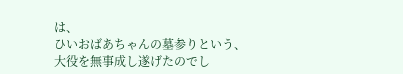は、
ひいおばあちゃんの墓参りという、
大役を無事成し遂げたのでし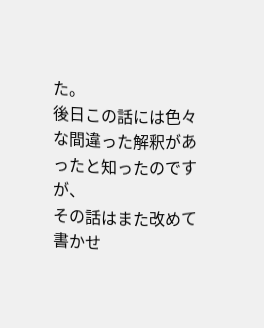た。
後日この話には色々な間違った解釈があったと知ったのですが、
その話はまた改めて書かせ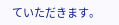ていただきます。